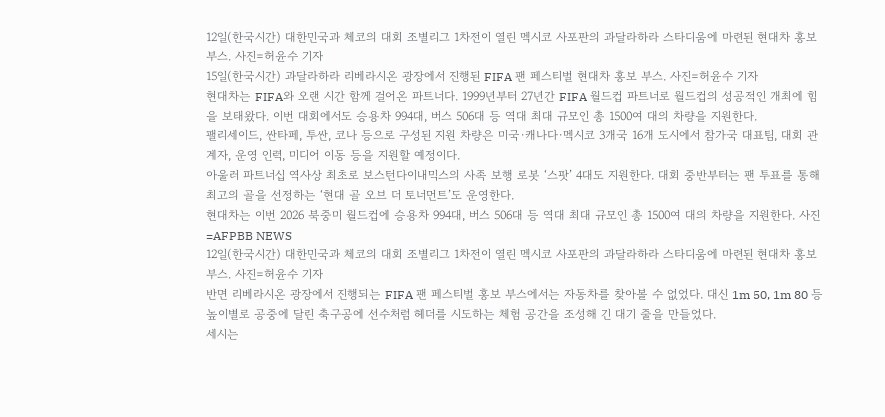12일(한국시간) 대한민국과 체코의 대회 조별리그 1차전이 열린 멕시코 사포판의 과달라하라 스타디움에 마련된 현대차 홍보 부스. 사진=허윤수 기자
15일(한국시간) 과달라하라 리베라시온 광장에서 진행된 FIFA 팬 페스티벌 현대차 홍보 부스. 사진=허윤수 기자
현대차는 FIFA와 오랜 시간 함께 걸어온 파트너다. 1999년부터 27년간 FIFA 월드컵 파트너로 월드컵의 성공적인 개최에 힘을 보태왔다. 이번 대회에서도 승용차 994대, 버스 506대 등 역대 최대 규모인 총 1500여 대의 차량을 지원한다.
팰리세이드, 싼타페, 투싼, 코나 등으로 구성된 지원 차량은 미국·캐나다·멕시코 3개국 16개 도시에서 참가국 대표팀, 대회 관계자, 운영 인력, 미디어 이동 등을 지원할 예정이다.
아울러 파트너십 역사상 최초로 보스턴다이내믹스의 사족 보행 로봇 ‘스팟’ 4대도 지원한다. 대회 중반부터는 팬 투표를 통해 최고의 골을 선정하는 ‘현대 골 오브 더 토너먼트’도 운영한다.
현대차는 이번 2026 북중미 월드컵에 승용차 994대, 버스 506대 등 역대 최대 규모인 총 1500여 대의 차량을 지원한다. 사진=AFPBB NEWS
12일(한국시간) 대한민국과 체코의 대회 조별리그 1차전이 열린 멕시코 사포판의 과달라하라 스타디움에 마련된 현대차 홍보 부스. 사진=허윤수 기자
반면 리베라시온 광장에서 진행되는 FIFA 팬 페스티벌 홍보 부스에서는 자동차를 찾아볼 수 없었다. 대신 1m 50, 1m 80 등 높이별로 공중에 달린 축구공에 선수처럼 헤더를 시도하는 체험 공간을 조성해 긴 대기 줄을 만들었다.
세시는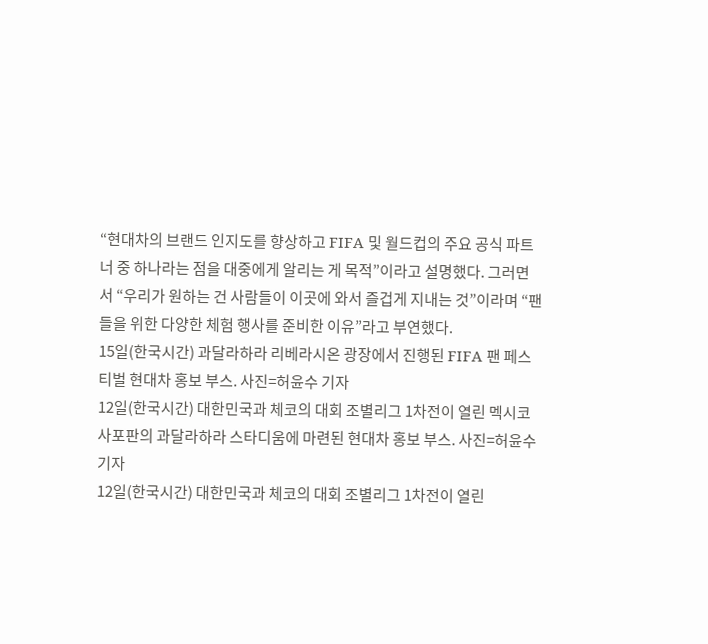“현대차의 브랜드 인지도를 향상하고 FIFA 및 월드컵의 주요 공식 파트너 중 하나라는 점을 대중에게 알리는 게 목적”이라고 설명했다. 그러면서 “우리가 원하는 건 사람들이 이곳에 와서 즐겁게 지내는 것”이라며 “팬들을 위한 다양한 체험 행사를 준비한 이유”라고 부연했다.
15일(한국시간) 과달라하라 리베라시온 광장에서 진행된 FIFA 팬 페스티벌 현대차 홍보 부스. 사진=허윤수 기자
12일(한국시간) 대한민국과 체코의 대회 조별리그 1차전이 열린 멕시코 사포판의 과달라하라 스타디움에 마련된 현대차 홍보 부스. 사진=허윤수 기자
12일(한국시간) 대한민국과 체코의 대회 조별리그 1차전이 열린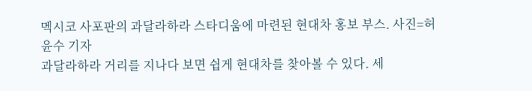멕시코 사포판의 과달라하라 스타디움에 마련된 현대차 홍보 부스. 사진=허윤수 기자
과달라하라 거리를 지나다 보면 쉽게 현대차를 찾아볼 수 있다. 세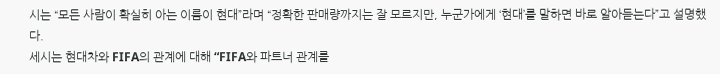시는 “모든 사람이 확실히 아는 이름이 현대”라며 “정확한 판매량까지는 잘 모르지만, 누군가에게 ‘현대’를 말하면 바로 알아듣는다”고 설명했다.
세시는 현대차와 FIFA의 관계에 대해 “FIFA와 파트너 관계를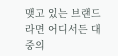맺고 있는 브랜드라면 어디서든 대중의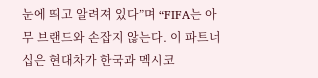눈에 띄고 알려져 있다”며 “FIFA는 아무 브랜드와 손잡지 않는다. 이 파트너십은 현대차가 한국과 멕시코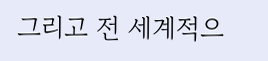그리고 전 세계적으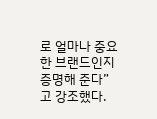로 얼마나 중요한 브랜드인지 증명해 준다”고 강조했다.